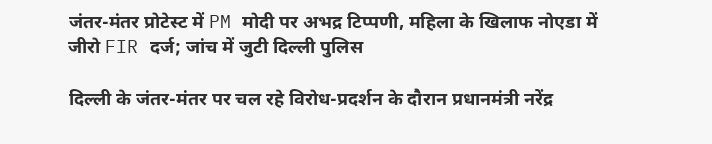जंतर-मंतर प्रोटेस्ट में PM मोदी पर अभद्र टिप्पणी, महिला के खिलाफ नोएडा में जीरो FIR दर्ज; जांच में जुटी दिल्ली पुलिस

दिल्ली के जंतर-मंतर पर चल रहे विरोध-प्रदर्शन के दौरान प्रधानमंत्री नरेंद्र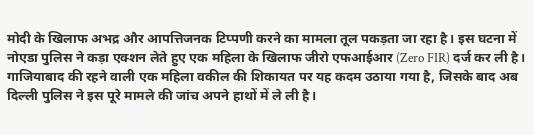मोदी के खिलाफ अभद्र और आपत्तिजनक टिप्पणी करने का मामला तूल पकड़ता जा रहा है। इस घटना में नोएडा पुलिस ने कड़ा एक्शन लेते हुए एक महिला के खिलाफ जीरो एफआईआर (Zero FIR) दर्ज कर ली है। गाजियाबाद की रहने वाली एक महिला वकील की शिकायत पर यह कदम उठाया गया है, जिसके बाद अब दिल्ली पुलिस ने इस पूरे मामले की जांच अपने हाथों में ले ली है।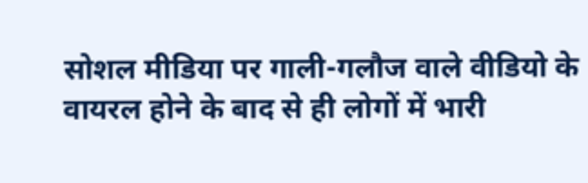सोशल मीडिया पर गाली-गलौज वाले वीडियो के वायरल होने के बाद से ही लोगों में भारी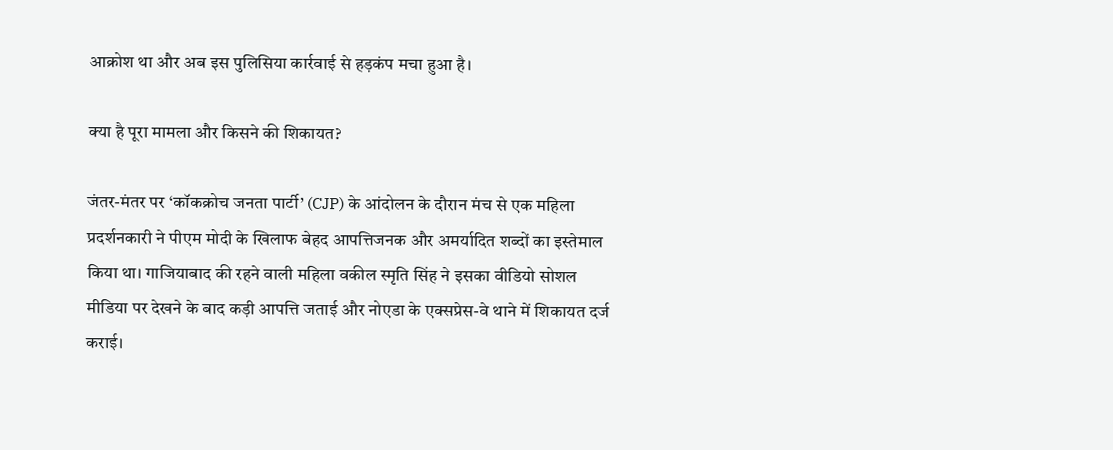आक्रोश था और अब इस पुलिसिया कार्रवाई से हड़कंप मचा हुआ है।

क्या है पूरा मामला और किसने की शिकायत?

जंतर-मंतर पर ‘कॉकक्रोच जनता पार्टी’ (CJP) के आंदोलन के दौरान मंच से एक महिला प्रदर्शनकारी ने पीएम मोदी के खिलाफ बेहद आपत्तिजनक और अमर्यादित शब्दों का इस्तेमाल किया था। गाजियाबाद की रहने वाली महिला वकील स्मृति सिंह ने इसका वीडियो सोशल मीडिया पर देखने के बाद कड़ी आपत्ति जताई और नोएडा के एक्सप्रेस-वे थाने में शिकायत दर्ज कराई।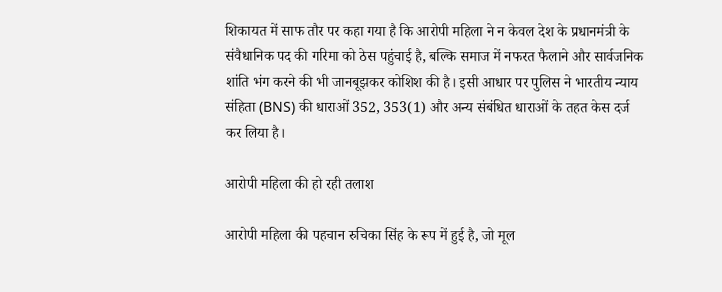शिकायत में साफ तौर पर कहा गया है कि आरोपी महिला ने न केवल देश के प्रधानमंत्री के संवैधानिक पद की गरिमा को ठेस पहुंचाई है, बल्कि समाज में नफरत फैलाने और सार्वजनिक शांति भंग करने की भी जानबूझकर कोशिश की है। इसी आधार पर पुलिस ने भारतीय न्याय संहिता (BNS) की धाराओं 352, 353(1) और अन्य संबंधित धाराओं के तहत केस दर्ज कर लिया है।

आरोपी महिला की हो रही तलाश

आरोपी महिला की पहचान रुचिका सिंह के रूप में हुई है, जो मूल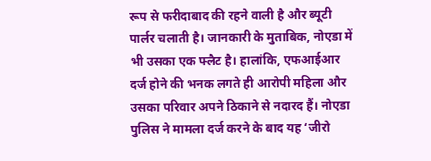रूप से फरीदाबाद की रहने वाली है और ब्यूटी पार्लर चलाती है। जानकारी के मुताबिक, नोएडा में भी उसका एक फ्लैट है। हालांकि, एफआईआर दर्ज होने की भनक लगते ही आरोपी महिला और उसका परिवार अपने ठिकाने से नदारद हैं। नोएडा पुलिस ने मामला दर्ज करने के बाद यह ‘जीरो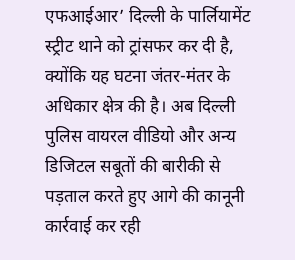एफआईआर’ दिल्ली के पार्लियामेंट स्ट्रीट थाने को ट्रांसफर कर दी है, क्योंकि यह घटना जंतर-मंतर के अधिकार क्षेत्र की है। अब दिल्ली पुलिस वायरल वीडियो और अन्य डिजिटल सबूतों की बारीकी से पड़ताल करते हुए आगे की कानूनी कार्रवाई कर रही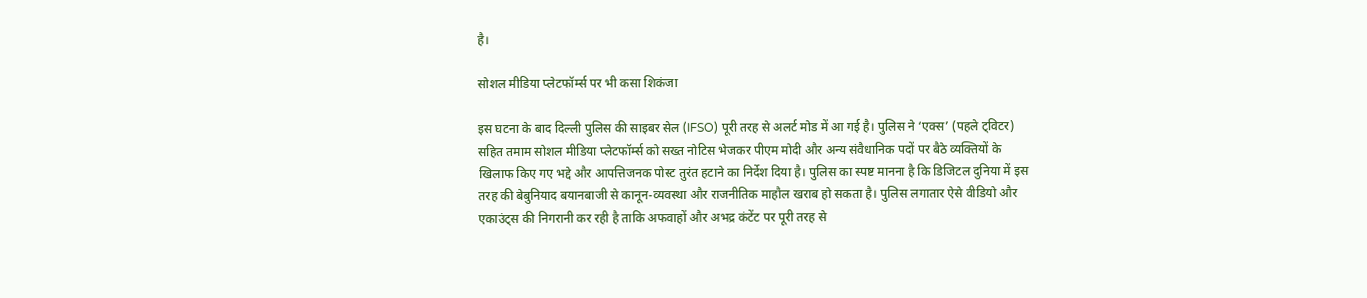है।

सोशल मीडिया प्लेटफॉर्म्स पर भी कसा शिकंजा

इस घटना के बाद दिल्ली पुलिस की साइबर सेल (IFSO) पूरी तरह से अलर्ट मोड में आ गई है। पुलिस ने ‘एक्स’ (पहले ट्विटर) सहित तमाम सोशल मीडिया प्लेटफॉर्म्स को सख्त नोटिस भेजकर पीएम मोदी और अन्य संवैधानिक पदों पर बैठे व्यक्तियों के खिलाफ किए गए भद्दे और आपत्तिजनक पोस्ट तुरंत हटाने का निर्देश दिया है। पुलिस का स्पष्ट मानना है कि डिजिटल दुनिया में इस तरह की बेबुनियाद बयानबाजी से कानून-व्यवस्था और राजनीतिक माहौल खराब हो सकता है। पुलिस लगातार ऐसे वीडियो और एकाउंट्स की निगरानी कर रही है ताकि अफवाहों और अभद्र कंटेंट पर पूरी तरह से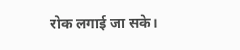रोक लगाई जा सके।